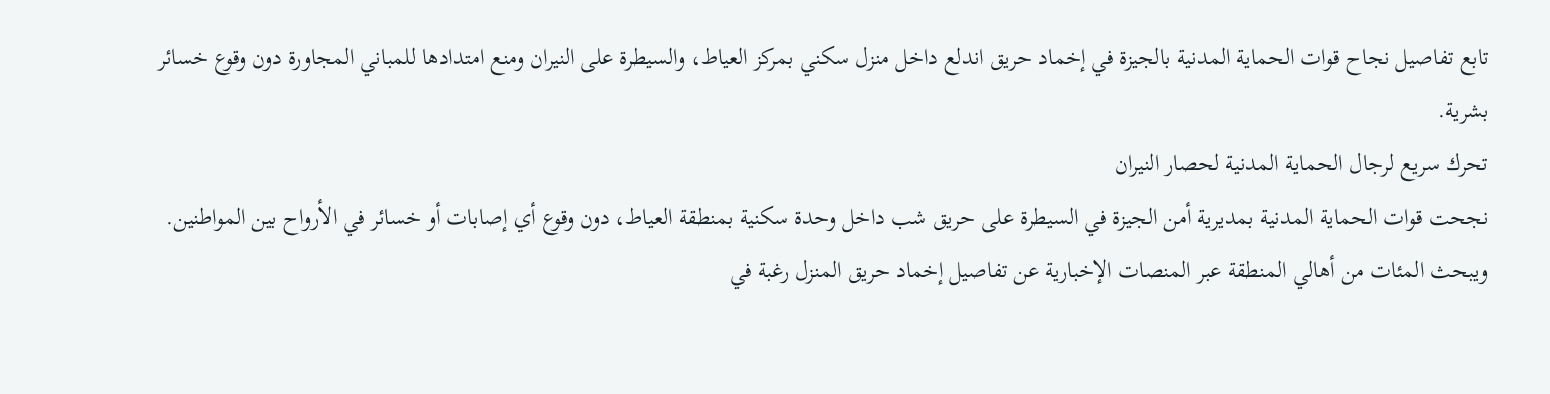تابع تفاصيل نجاح قوات الحماية المدنية بالجيزة في إخماد حريق اندلع داخل منزل سكني بمركز العياط، والسيطرة على النيران ومنع امتدادها للمباني المجاورة دون وقوع خسائر بشرية.
تحرك سريع لرجال الحماية المدنية لحصار النيران
نجحت قوات الحماية المدنية بمديرية أمن الجيزة في السيطرة على حريق شب داخل وحدة سكنية بمنطقة العياط، دون وقوع أي إصابات أو خسائر في الأرواح بين المواطنين. ويبحث المئات من أهالي المنطقة عبر المنصات الإخبارية عن تفاصيل إخماد حريق المنزل رغبة في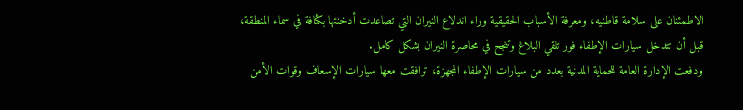الاطمئنان على سلامة قاطنيه، ومعرفة الأسباب الحقيقية وراء اندلاع النيران التي تصاعدت أدخنتها بكثافة في سماء المنطقة، قبل أن تتدخل سيارات الإطفاء فور تلقي البلاغ وتنجح في محاصرة النيران بشكل كامل.
ودفعت الإدارة العامة للحماية المدنية بعدد من سيارات الإطفاء المجهزة، ترافقت معها سيارات الإسعاف وقوات الأمن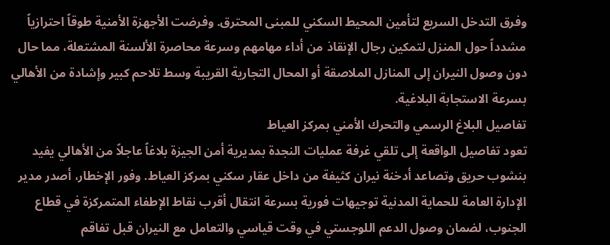وفرق التدخل السريع لتأمين المحيط السكني للمبنى المحترق. وفرضت الأجهزة الأمنية طوقاً احترازياً مشدداً حول المنزل لتمكين رجال الإنقاذ من أداء مهامهم وسرعة محاصرة الألسنة المشتعلة، مما حال دون وصول النيران إلى المنازل الملاصقة أو المحال التجارية القريبة وسط تلاحم كبير وإشادة من الأهالي بسرعة الاستجابة البلاغية.
تفاصيل البلاغ الرسمي والتحرك الأمني بمركز العياط
تعود تفاصيل الواقعة إلى تلقي غرفة عمليات النجدة بمديرية أمن الجيزة بلاغاً عاجلاً من الأهالي يفيد بنشوب حريق وتصاعد أدخنة نيران كثيفة من داخل عقار سكني بمركز العياط. وفور الإخطار، أصدر مدير الإدارة العامة للحماية المدنية توجيهات فورية بسرعة انتقال أقرب نقاط الإطفاء المتمركزة في قطاع الجنوب، لضمان وصول الدعم اللوجستي في وقت قياسي والتعامل مع النيران قبل تفاقم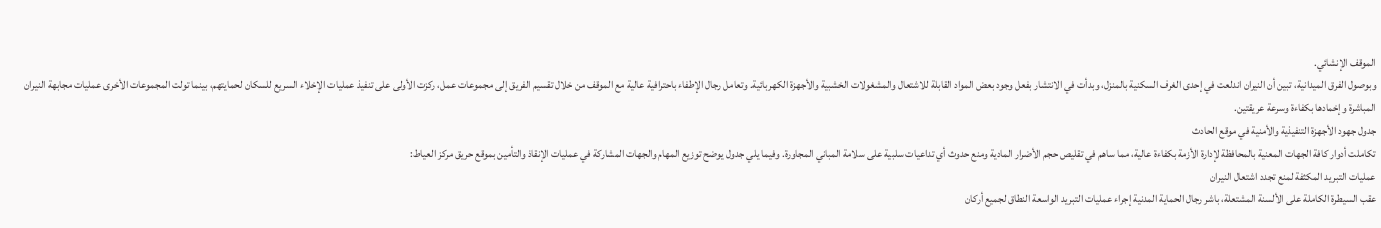الموقف الإنشائي.
وبوصول الفرق الميدانية، تبين أن النيران اندلعت في إحدى الغرف السكنية بالمنزل، وبدأت في الانتشار بفعل وجود بعض المواد القابلة للاشتعال والمشغولات الخشبية والأجهزة الكهربائية. وتعامل رجال الإطفاء باحترافية عالية مع الموقف من خلال تقسيم الفريق إلى مجموعات عمل، ركزت الأولى على تنفيذ عمليات الإخلاء السريع للسكان لحمايتهم، بينما تولت المجموعات الأخرى عمليات مجابهة النيران المباشرة وإخمادها بكفاءة وسرعة عريقتين.
جدول جهود الأجهزة التنفيذية والأمنية في موقع الحادث
تكاملت أدوار كافة الجهات المعنية بالمحافظة لإدارة الأزمة بكفاءة عالية، مما ساهم في تقليص حجم الأضرار المادية ومنع حدوث أي تداعيات سلبية على سلامة المباني المجاورة. وفيما يلي جدول يوضح توزيع المهام والجهات المشاركة في عمليات الإنقاذ والتأمين بموقع حريق مركز العياط:
عمليات التبريد المكثفة لمنع تجدد اشتعال النيران
عقب السيطرة الكاملة على الألسنة المشتعلة، باشر رجال الحماية المدنية إجراء عمليات التبريد الواسعة النطاق لجميع أركان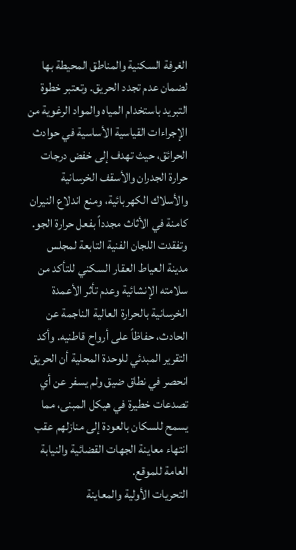الغرفة السكنية والمناطق المحيطة بها لضمان عدم تجدد الحريق. وتعتبر خطوة التبريد باستخدام المياه والمواد الرغوية من الإجراءات القياسية الأساسية في حوادث الحرائق، حيث تهدف إلى خفض درجات حرارة الجدران والأسقف الخرسانية والأسلاك الكهربائية، ومنع اندلاع النيران كامنة في الأثاث مجدداً بفعل حرارة الجو.
وتفقدت اللجان الفنية التابعة لمجلس مدينة العياط العقار السكني للتأكد من سلامته الإنشائية وعدم تأثر الأعمدة الخرسانية بالحرارة العالية الناجمة عن الحادث، حفاظاً على أرواح قاطنيه. وأكد التقرير المبدئي للوحدة المحلية أن الحريق انحصر في نطاق ضيق ولم يسفر عن أي تصدعات خطيرة في هيكل المبنى، مما يسمح للسكان بالعودة إلى منازلهم عقب انتهاء معاينة الجهات القضائية والنيابة العامة للموقع.
التحريات الأولية والمعاينة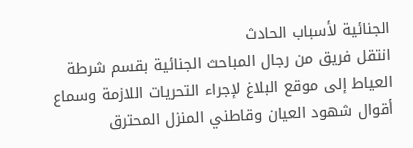الجنائية لأسباب الحادث
انتقل فريق من رجال المباحث الجنائية بقسم شرطة العياط إلى موقع البلاغ لإجراء التحريات اللازمة وسماع أقوال شهود العيان وقاطني المنزل المحترق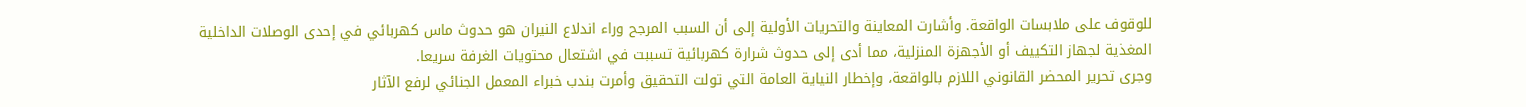للوقوف على ملابسات الواقعة. وأشارت المعاينة والتحريات الأولية إلى أن السبب المرجح وراء اندلاع النيران هو حدوث ماس كهربائي في إحدى الوصلات الداخلية المغذية لجهاز التكييف أو الأجهزة المنزلية، مما أدى إلى حدوث شرارة كهربائية تسببت في اشتعال محتويات الغرفة سريعا.
وجرى تحرير المحضر القانوني اللازم بالواقعة، وإخطار النياية العامة التي تولت التحقيق وأمرت بندب خبراء المعمل الجنائي لرفع الآثار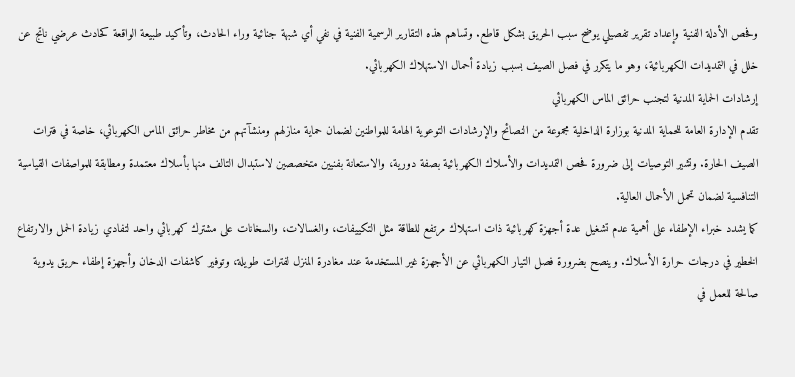وفحص الأدلة الفنية وإعداد تقرير تفصيلي يوضح سبب الحريق بشكل قاطع. وتساهم هذه التقارير الرسمية الفنية في نفي أي شبهة جنائية وراء الحادث، وتأكيد طبيعة الواقعة كحادث عرضي ناتج عن خلل في التمديدات الكهربائية، وهو ما يتكرر في فصل الصيف بسبب زيادة أحمال الاستهلاك الكهربائي.
إرشادات الحماية المدنية لتجنب حرائق الماس الكهربائي
تقدم الإدارة العامة للحماية المدنية بوزارة الداخلية مجموعة من النصائح والإرشادات التوعوية الهامة للمواطنين لضمان حماية منازلهم ومنشآتهم من مخاطر حرائق الماس الكهربائي، خاصة في فترات الصيف الحارة. وتشير التوصيات إلى ضرورة فحص التمديدات والأسلاك الكهربائية بصفة دورية، والاستعانة بفنيين متخصصين لاستبدال التالف منها بأسلاك معتمدة ومطابقة للمواصفات القياسية التنافسية لضمان تحمل الأحمال العالية.
كما يشدد خبراء الإطفاء على أهمية عدم تشغيل عدة أجهزة كهربائية ذات استهلاك مرتفع للطاقة مثل التكييفات، والغسالات، والسخانات على مشترك كهربائي واحد لتفادي زيادة الحمل والارتفاع الخطير في درجات حرارة الأسلاك. وينصح بضرورة فصل التيار الكهربائي عن الأجهزة غير المستخدمة عند مغادرة المنزل لفترات طويلة، وتوفير كاشفات الدخان وأجهزة إطفاء حريق يدوية صالحة للعمل في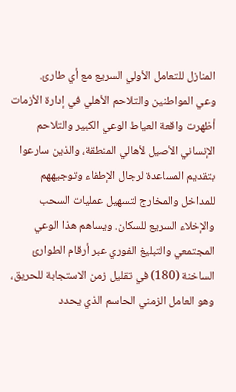المنازل للتعامل الأولي السريع مع أي طارئ.
وعي المواطنين والتلاحم الأهلي في إدارة الأزمات
أظهرت واقعة العياط الوعي الكبير والتلاحم الإنساني الأصيل لأهالي المنطقة، والذين سارعوا بتقديم المساعدة لرجال الإطفاء وتوجيههم للمداخل والمخارج لتسهيل عمليات السحب والإخلاء السريع للسكان. ويساهم هذا الوعي المجتمعي والتبليغ الفوري عبر أرقام الطوارئ الساخنة (180) في تقليل زمن الاستجابة للحريق، وهو العامل الزمني الحاسم الذي يحدد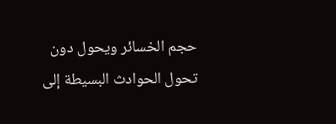حجم الخسائر ويحول دون تحول الحوادث البسيطة إلى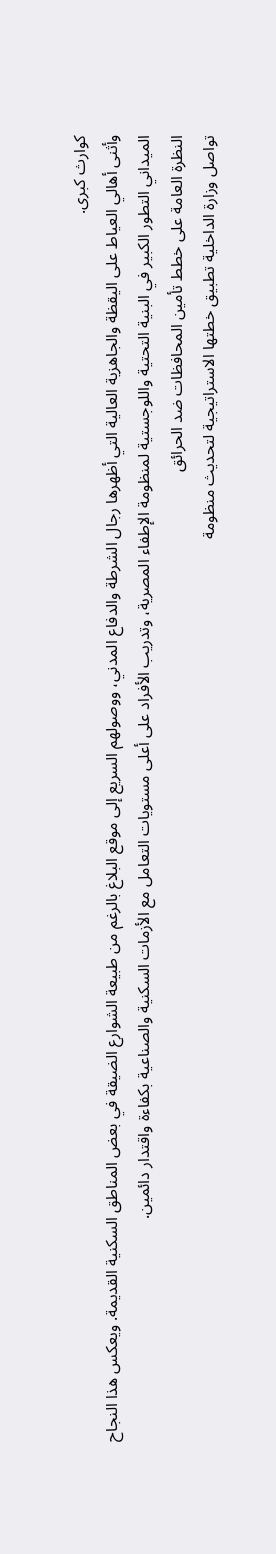كوارث كبرى.
وأثنى أهالي العياط على اليقظة والجاهزية العالية التي أظهرها رجال الشرطة والدفاع المدني، ووصولهم السريع إلى موقع البلاغ بالرغم من طبيعة الشوارع الضيقة في بعض المناطق السكنية القديمة. ويعكس هذا النجاح الميداني التطور الكبير في البنية التحتية واللوجستية لمنظومة الإطفاء المصرية، وتدريب الأفراد على أعلى مستويات التعامل مع الأزمات السكنية والصناعية بكفاءة واقتدار دائمين.
النظرة العامة على خطط تأمين المحافظات ضد الحرائق
تواصل وزارة الداخلية تطبيق خطتها الاستراتيجية لتحديث منظومة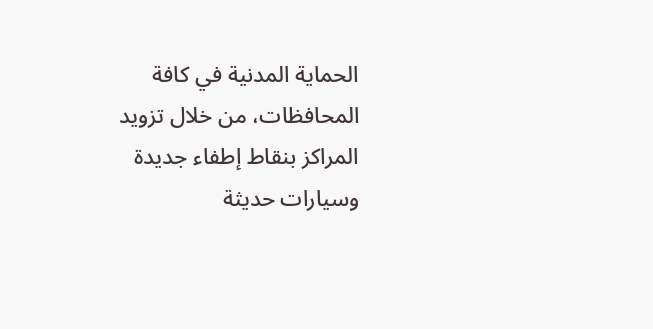الحماية المدنية في كافة المحافظات، من خلال تزويد المراكز بنقاط إطفاء جديدة وسيارات حديثة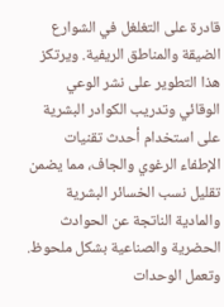قادرة على التغلغل في الشوارع الضيقة والمناطق الريفية. ويرتكز هذا التطوير على نشر الوعي الوقائي وتدريب الكوادر البشرية على استخدام أحدث تقنيات الإطفاء الرغوي والجاف، مما يضمن تقليل نسب الخسائر البشرية والمادية الناتجة عن الحوادث الحضرية والصناعية بشكل ملحوظ.
وتعمل الوحدات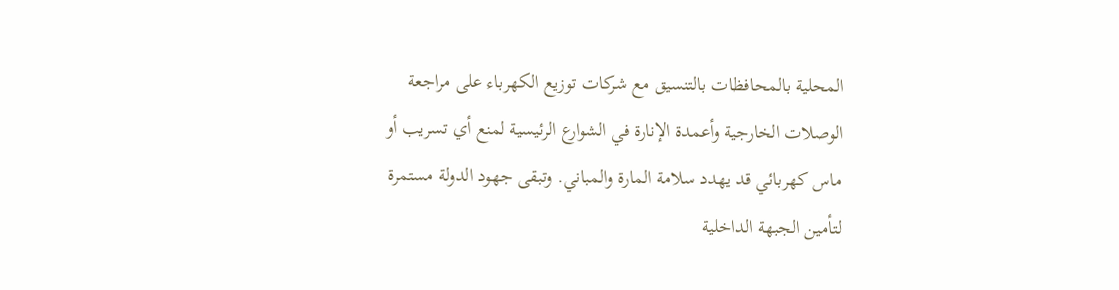المحلية بالمحافظات بالتنسيق مع شركات توزيع الكهرباء على مراجعة الوصلات الخارجية وأعمدة الإنارة في الشوارع الرئيسية لمنع أي تسريب أو ماس كهربائي قد يهدد سلامة المارة والمباني. وتبقى جهود الدولة مستمرة لتأمين الجبهة الداخلية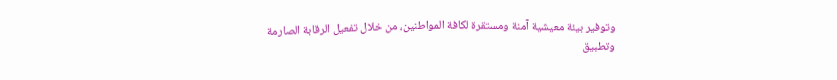وتوفير بيئة معيشية آمنة ومستقرة لكافة المواطنين، من خلال تفعيل الرقابة الصارمة وتطبيق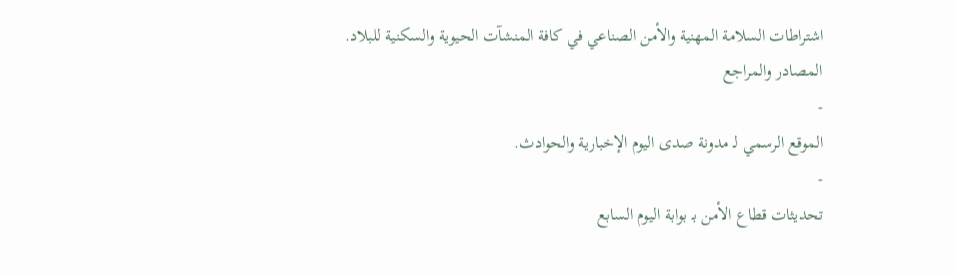اشتراطات السلامة المهنية والأمن الصناعي في كافة المنشآت الحيوية والسكنية للبلاد.
المصادر والمراجع
-
الموقع الرسمي لـ مدونة صدى اليوم الإخبارية والحوادث.
-
تحديثات قطاع الأمن بـ بوابة اليوم السابع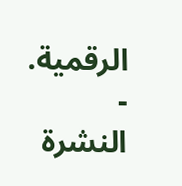الرقمية.
-
النشرة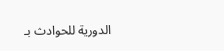الدورية للحوادث بـ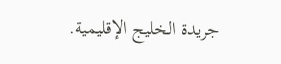جريدة الخليج الإقليمية.